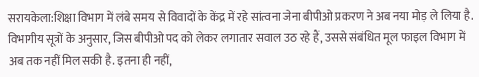सरायकेला:शिक्षा विभाग में लंबे समय से विवादों के केंद्र में रहे सांत्वना जेना बीपीओ प्रकरण ने अब नया मोड़ ले लिया है. विभागीय सूत्रों के अनुसार, जिस बीपीओ पद को लेकर लगातार सवाल उठ रहे हैं, उससे संबंधित मूल फाइल विभाग में अब तक नहीं मिल सकी है. इतना ही नहीं,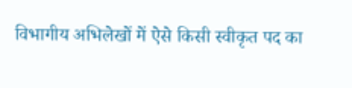विभागीय अभिलेखों में ऐसे किसी स्वीकृत पद का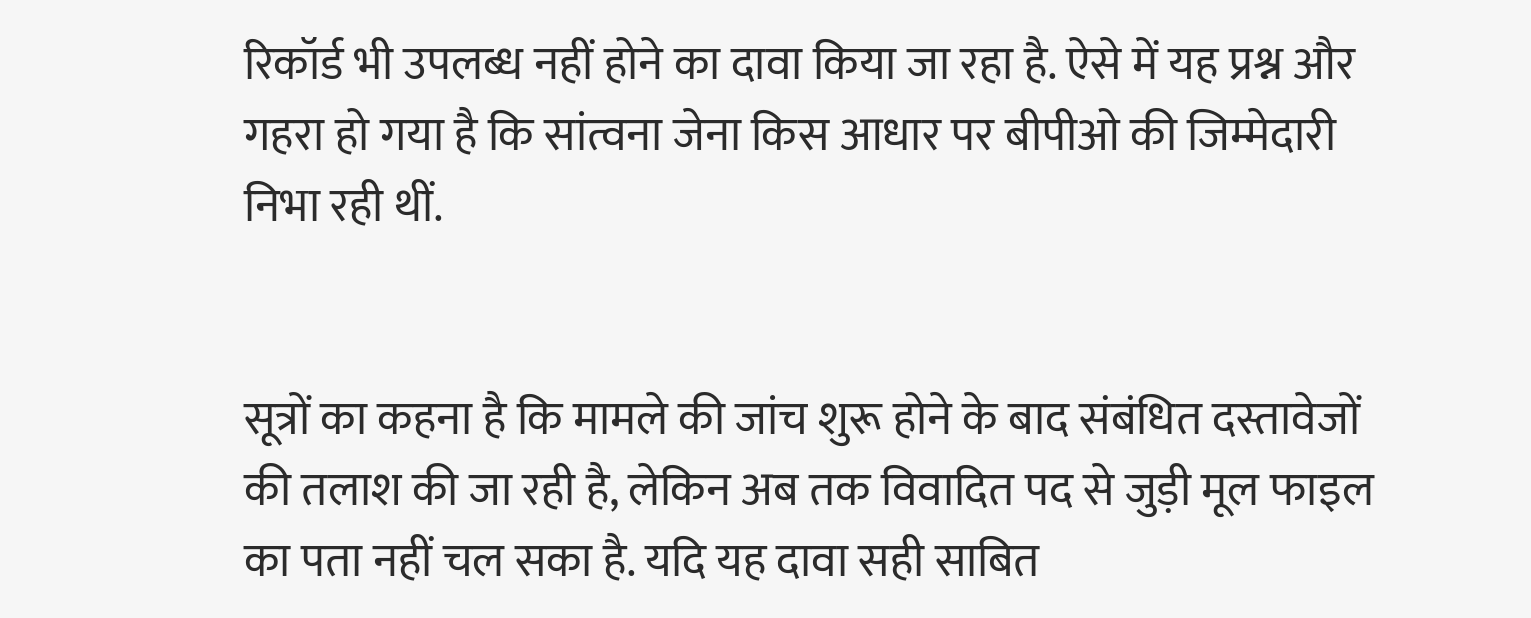रिकॉर्ड भी उपलब्ध नहीं होने का दावा किया जा रहा है. ऐसे में यह प्रश्न और गहरा हो गया है कि सांत्वना जेना किस आधार पर बीपीओ की जिम्मेदारी निभा रही थीं.


सूत्रों का कहना है कि मामले की जांच शुरू होने के बाद संबंधित दस्तावेजों की तलाश की जा रही है, लेकिन अब तक विवादित पद से जुड़ी मूल फाइल का पता नहीं चल सका है. यदि यह दावा सही साबित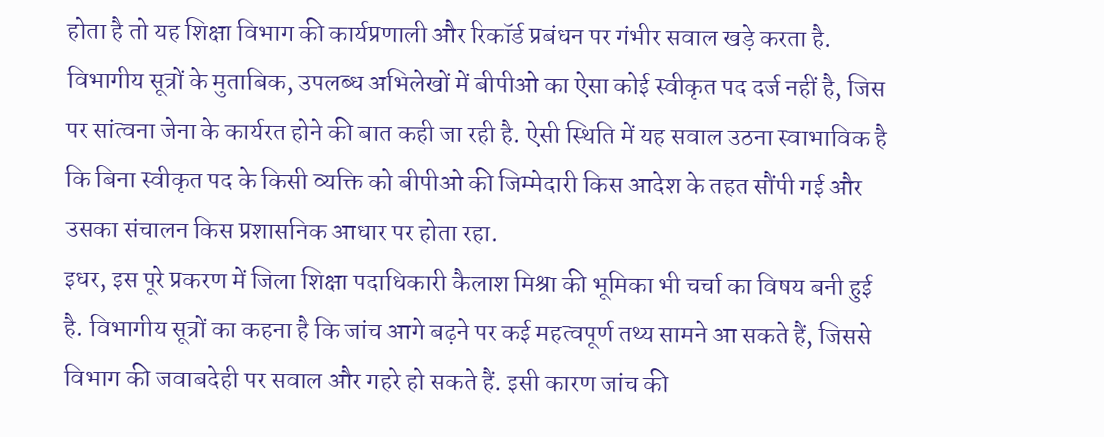होता है तो यह शिक्षा विभाग की कार्यप्रणाली और रिकॉर्ड प्रबंधन पर गंभीर सवाल खड़े करता है.
विभागीय सूत्रों के मुताबिक, उपलब्ध अभिलेखों में बीपीओ का ऐसा कोई स्वीकृत पद दर्ज नहीं है, जिस पर सांत्वना जेना के कार्यरत होने की बात कही जा रही है. ऐसी स्थिति में यह सवाल उठना स्वाभाविक है कि बिना स्वीकृत पद के किसी व्यक्ति को बीपीओ की जिम्मेदारी किस आदेश के तहत सौंपी गई और उसका संचालन किस प्रशासनिक आधार पर होता रहा.
इधर, इस पूरे प्रकरण में जिला शिक्षा पदाधिकारी कैलाश मिश्रा की भूमिका भी चर्चा का विषय बनी हुई है. विभागीय सूत्रों का कहना है कि जांच आगे बढ़ने पर कई महत्वपूर्ण तथ्य सामने आ सकते हैं, जिससे विभाग की जवाबदेही पर सवाल और गहरे हो सकते हैं. इसी कारण जांच की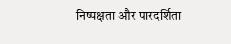निष्पक्षता और पारदर्शिता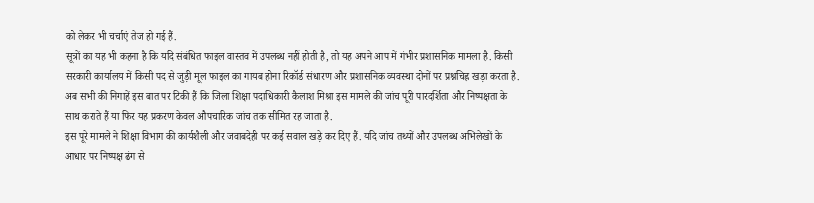को लेकर भी चर्चाएं तेज हो गई हैं.
सूत्रों का यह भी कहना है कि यदि संबंधित फाइल वास्तव में उपलब्ध नहीं होती है, तो यह अपने आप में गंभीर प्रशासनिक मामला है. किसी सरकारी कार्यालय में किसी पद से जुड़ी मूल फाइल का गायब होना रिकॉर्ड संधारण और प्रशासनिक व्यवस्था दोनों पर प्रश्नचिह्न खड़ा करता है.
अब सभी की निगाहें इस बात पर टिकी हैं कि जिला शिक्षा पदाधिकारी कैलाश मिश्रा इस मामले की जांच पूरी पारदर्शिता और निष्पक्षता के साथ कराते हैं या फिर यह प्रकरण केवल औपचारिक जांच तक सीमित रह जाता है.
इस पूरे मामले ने शिक्षा विभाग की कार्यशैली और जवाबदेही पर कई सवाल खड़े कर दिए हैं. यदि जांच तथ्यों और उपलब्ध अभिलेखों के आधार पर निष्पक्ष ढंग से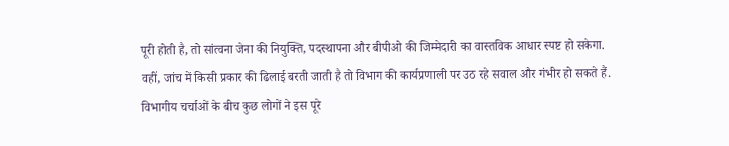पूरी होती है, तो सांत्वना जेना की नियुक्ति, पदस्थापना और बीपीओ की जिम्मेदारी का वास्तविक आधार स्पष्ट हो सकेगा. वहीं, जांच में किसी प्रकार की ढिलाई बरती जाती है तो विभाग की कार्यप्रणाली पर उठ रहे सवाल और गंभीर हो सकते हैं.
विभागीय चर्चाओं के बीच कुछ लोगों ने इस पूरे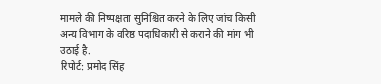मामले की निष्पक्षता सुनिश्चित करने के लिए जांच किसी अन्य विभाग के वरिष्ठ पदाधिकारी से कराने की मांग भी उठाई है.
रिपोर्ट: प्रमोद सिंह